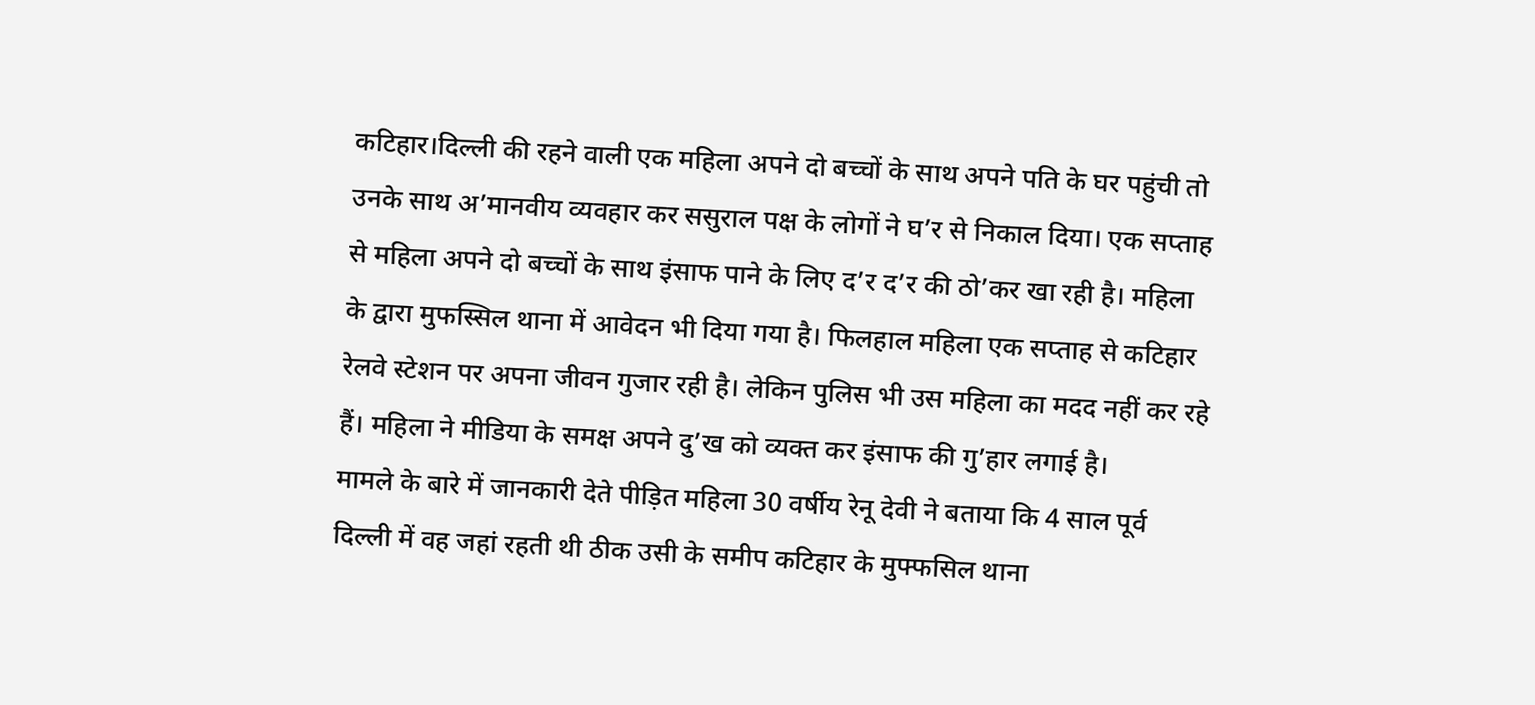कटिहार।दिल्ली की रहने वाली एक महिला अपने दो बच्चों के साथ अपने पति के घर पहुंची तो उनके साथ अ’मानवीय व्यवहार कर ससुराल पक्ष के लोगों ने घ’र से निकाल दिया। एक सप्ताह से महिला अपने दो बच्चों के साथ इंसाफ पाने के लिए द’र द’र की ठो’कर खा रही है। महिला के द्वारा मुफस्सिल थाना में आवेदन भी दिया गया है। फिलहाल महिला एक सप्ताह से कटिहार रेलवे स्टेशन पर अपना जीवन गुजार रही है। लेकिन पुलिस भी उस महिला का मदद नहीं कर रहे हैं। महिला ने मीडिया के समक्ष अपने दु’ख को व्यक्त कर इंसाफ की गु’हार लगाई है।
मामले के बारे में जानकारी देते पीड़ित महिला 30 वर्षीय रेनू देवी ने बताया कि 4 साल पूर्व दिल्ली में वह जहां रहती थी ठीक उसी के समीप कटिहार के मुफ्फसिल थाना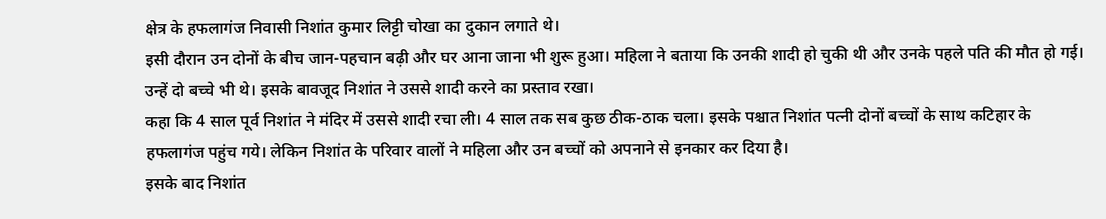क्षेत्र के हफलागंज निवासी निशांत कुमार लिट्टी चोखा का दुकान लगाते थे।
इसी दौरान उन दोनों के बीच जान-पहचान बढ़ी और घर आना जाना भी शुरू हुआ। महिला ने बताया कि उनकी शादी हो चुकी थी और उनके पहले पति की मौत हो गई। उन्हें दो बच्चे भी थे। इसके बावजूद निशांत ने उससे शादी करने का प्रस्ताव रखा।
कहा कि 4 साल पूर्व निशांत ने मंदिर में उससे शादी रचा ली। 4 साल तक सब कुछ ठीक-ठाक चला। इसके पश्चात निशांत पत्नी दोनों बच्चों के साथ कटिहार के हफलागंज पहुंच गये। लेकिन निशांत के परिवार वालों ने महिला और उन बच्चों को अपनाने से इनकार कर दिया है।
इसके बाद निशांत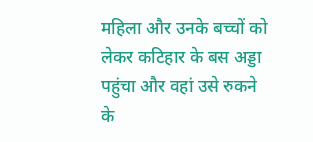महिला और उनके बच्चों को लेकर कटिहार के बस अड्डा पहुंचा और वहां उसे रुकने के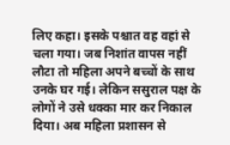लिए कहा। इसके पश्चात वह वहां से चला गया। जब निशांत वापस नहीं लौटा तो महिला अपने बच्चों के साथ उनके घर गई। लेकिन ससुराल पक्ष के लोगों ने उसे धक्का मार कर निकाल दिया। अब महिला प्रशासन से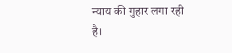न्याय की गुहार लगा रही है।